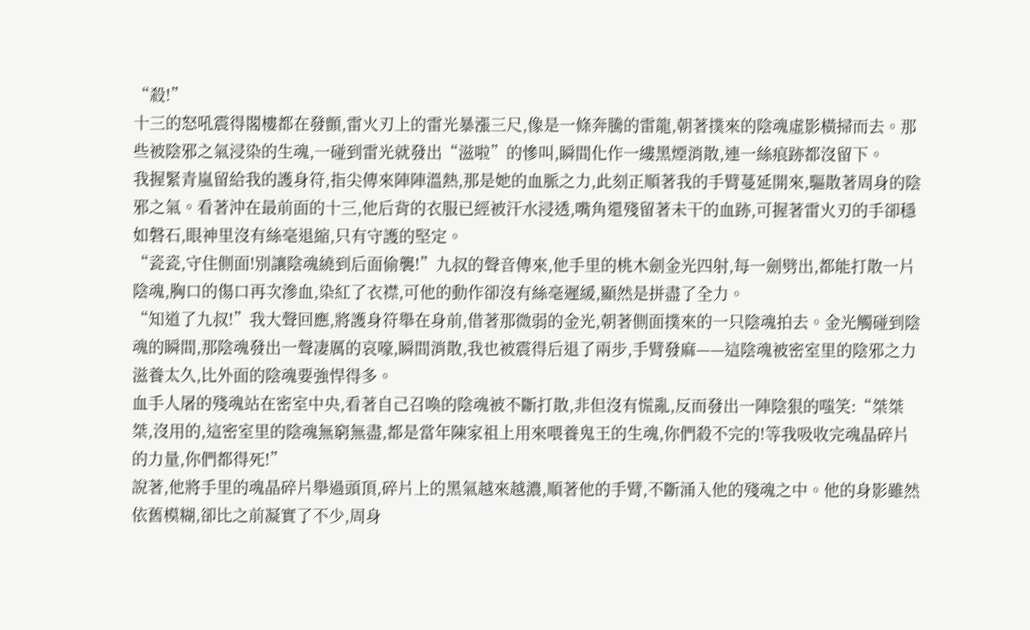“殺!”
十三的怒吼震得閣樓都在發顫,雷火刃上的雷光暴漲三尺,像是一條奔騰的雷龍,朝著撲來的陰魂虛影橫掃而去。那些被陰邪之氣浸染的生魂,一碰到雷光就發出“滋啦”的慘叫,瞬間化作一縷黑煙消散,連一絲痕跡都沒留下。
我握緊青嵐留給我的護身符,指尖傳來陣陣溫熱,那是她的血脈之力,此刻正順著我的手臂蔓延開來,驅散著周身的陰邪之氣。看著沖在最前面的十三,他后背的衣服已經被汗水浸透,嘴角還殘留著未干的血跡,可握著雷火刃的手卻穩如磐石,眼神里沒有絲毫退縮,只有守護的堅定。
“瓷瓷,守住側面!別讓陰魂繞到后面偷襲!”九叔的聲音傳來,他手里的桃木劍金光四射,每一劍劈出,都能打散一片陰魂,胸口的傷口再次滲血,染紅了衣襟,可他的動作卻沒有絲毫遲緩,顯然是拼盡了全力。
“知道了九叔!”我大聲回應,將護身符舉在身前,借著那微弱的金光,朝著側面撲來的一只陰魂拍去。金光觸碰到陰魂的瞬間,那陰魂發出一聲凄厲的哀嚎,瞬間消散,我也被震得后退了兩步,手臂發麻——這陰魂被密室里的陰邪之力滋養太久,比外面的陰魂要強悍得多。
血手人屠的殘魂站在密室中央,看著自己召喚的陰魂被不斷打散,非但沒有慌亂,反而發出一陣陰狠的嗤笑:“桀桀桀,沒用的,這密室里的陰魂無窮無盡,都是當年陳家祖上用來喂養鬼王的生魂,你們殺不完的!等我吸收完魂晶碎片的力量,你們都得死!”
說著,他將手里的魂晶碎片舉過頭頂,碎片上的黑氣越來越濃,順著他的手臂,不斷涌入他的殘魂之中。他的身影雖然依舊模糊,卻比之前凝實了不少,周身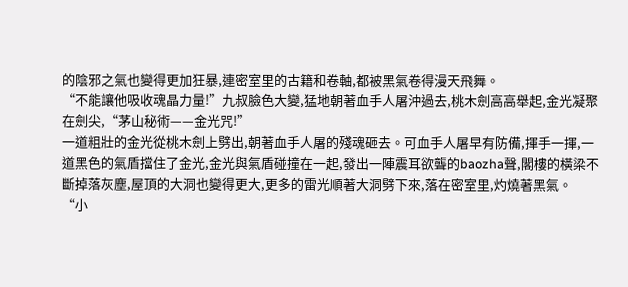的陰邪之氣也變得更加狂暴,連密室里的古籍和卷軸,都被黑氣卷得漫天飛舞。
“不能讓他吸收魂晶力量!”九叔臉色大變,猛地朝著血手人屠沖過去,桃木劍高高舉起,金光凝聚在劍尖,“茅山秘術——金光咒!”
一道粗壯的金光從桃木劍上劈出,朝著血手人屠的殘魂砸去。可血手人屠早有防備,揮手一揮,一道黑色的氣盾擋住了金光,金光與氣盾碰撞在一起,發出一陣震耳欲聾的baozha聲,閣樓的橫梁不斷掉落灰塵,屋頂的大洞也變得更大,更多的雷光順著大洞劈下來,落在密室里,灼燒著黑氣。
“小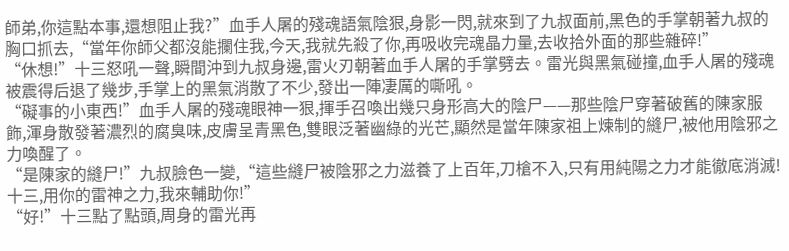師弟,你這點本事,還想阻止我?”血手人屠的殘魂語氣陰狠,身影一閃,就來到了九叔面前,黑色的手掌朝著九叔的胸口抓去,“當年你師父都沒能攔住我,今天,我就先殺了你,再吸收完魂晶力量,去收拾外面的那些雜碎!”
“休想!”十三怒吼一聲,瞬間沖到九叔身邊,雷火刃朝著血手人屠的手掌劈去。雷光與黑氣碰撞,血手人屠的殘魂被震得后退了幾步,手掌上的黑氣消散了不少,發出一陣凄厲的嘶吼。
“礙事的小東西!”血手人屠的殘魂眼神一狠,揮手召喚出幾只身形高大的陰尸——那些陰尸穿著破舊的陳家服飾,渾身散發著濃烈的腐臭味,皮膚呈青黑色,雙眼泛著幽綠的光芒,顯然是當年陳家祖上煉制的縫尸,被他用陰邪之力喚醒了。
“是陳家的縫尸!”九叔臉色一變,“這些縫尸被陰邪之力滋養了上百年,刀槍不入,只有用純陽之力才能徹底消滅!十三,用你的雷神之力,我來輔助你!”
“好!”十三點了點頭,周身的雷光再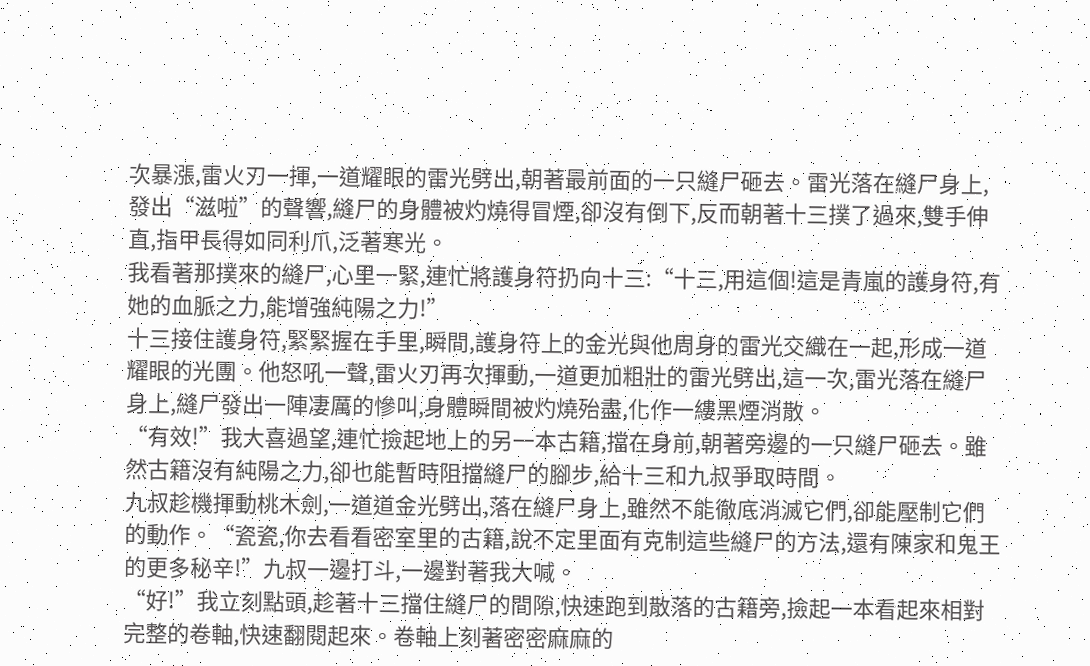次暴漲,雷火刃一揮,一道耀眼的雷光劈出,朝著最前面的一只縫尸砸去。雷光落在縫尸身上,發出“滋啦”的聲響,縫尸的身體被灼燒得冒煙,卻沒有倒下,反而朝著十三撲了過來,雙手伸直,指甲長得如同利爪,泛著寒光。
我看著那撲來的縫尸,心里一緊,連忙將護身符扔向十三:“十三,用這個!這是青嵐的護身符,有她的血脈之力,能增強純陽之力!”
十三接住護身符,緊緊握在手里,瞬間,護身符上的金光與他周身的雷光交織在一起,形成一道耀眼的光團。他怒吼一聲,雷火刃再次揮動,一道更加粗壯的雷光劈出,這一次,雷光落在縫尸身上,縫尸發出一陣凄厲的慘叫,身體瞬間被灼燒殆盡,化作一縷黑煙消散。
“有效!”我大喜過望,連忙撿起地上的另一本古籍,擋在身前,朝著旁邊的一只縫尸砸去。雖然古籍沒有純陽之力,卻也能暫時阻擋縫尸的腳步,給十三和九叔爭取時間。
九叔趁機揮動桃木劍,一道道金光劈出,落在縫尸身上,雖然不能徹底消滅它們,卻能壓制它們的動作。“瓷瓷,你去看看密室里的古籍,說不定里面有克制這些縫尸的方法,還有陳家和鬼王的更多秘辛!”九叔一邊打斗,一邊對著我大喊。
“好!”我立刻點頭,趁著十三擋住縫尸的間隙,快速跑到散落的古籍旁,撿起一本看起來相對完整的卷軸,快速翻閱起來。卷軸上刻著密密麻麻的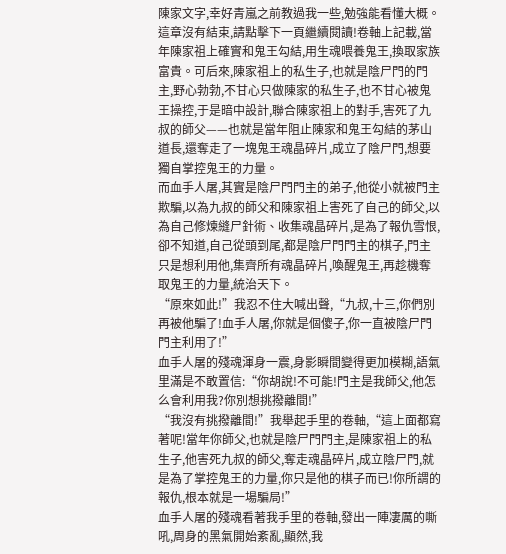陳家文字,幸好青嵐之前教過我一些,勉強能看懂大概。
這章沒有結束,請點擊下一頁繼續閱讀!卷軸上記載,當年陳家祖上確實和鬼王勾結,用生魂喂養鬼王,換取家族富貴。可后來,陳家祖上的私生子,也就是陰尸門的門主,野心勃勃,不甘心只做陳家的私生子,也不甘心被鬼王操控,于是暗中設計,聯合陳家祖上的對手,害死了九叔的師父——也就是當年阻止陳家和鬼王勾結的茅山道長,還奪走了一塊鬼王魂晶碎片,成立了陰尸門,想要獨自掌控鬼王的力量。
而血手人屠,其實是陰尸門門主的弟子,他從小就被門主欺騙,以為九叔的師父和陳家祖上害死了自己的師父,以為自己修煉縫尸針術、收集魂晶碎片,是為了報仇雪恨,卻不知道,自己從頭到尾,都是陰尸門門主的棋子,門主只是想利用他,集齊所有魂晶碎片,喚醒鬼王,再趁機奪取鬼王的力量,統治天下。
“原來如此!”我忍不住大喊出聲,“九叔,十三,你們別再被他騙了!血手人屠,你就是個傻子,你一直被陰尸門門主利用了!”
血手人屠的殘魂渾身一震,身影瞬間變得更加模糊,語氣里滿是不敢置信:“你胡說!不可能!門主是我師父,他怎么會利用我?你別想挑撥離間!”
“我沒有挑撥離間!”我舉起手里的卷軸,“這上面都寫著呢!當年你師父,也就是陰尸門門主,是陳家祖上的私生子,他害死九叔的師父,奪走魂晶碎片,成立陰尸門,就是為了掌控鬼王的力量,你只是他的棋子而已!你所謂的報仇,根本就是一場騙局!”
血手人屠的殘魂看著我手里的卷軸,發出一陣凄厲的嘶吼,周身的黑氣開始紊亂,顯然,我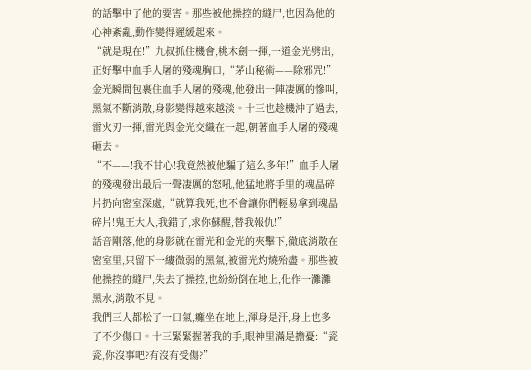的話擊中了他的要害。那些被他操控的縫尸,也因為他的心神紊亂,動作變得遲緩起來。
“就是現在!”九叔抓住機會,桃木劍一揮,一道金光劈出,正好擊中血手人屠的殘魂胸口,“茅山秘術——除邪咒!”
金光瞬間包裹住血手人屠的殘魂,他發出一陣凄厲的慘叫,黑氣不斷消散,身影變得越來越淡。十三也趁機沖了過去,雷火刃一揮,雷光與金光交織在一起,朝著血手人屠的殘魂砸去。
“不——!我不甘心!我竟然被他騙了這么多年!”血手人屠的殘魂發出最后一聲凄厲的怒吼,他猛地將手里的魂晶碎片扔向密室深處,“就算我死,也不會讓你們輕易拿到魂晶碎片!鬼王大人,我錯了,求你蘇醒,替我報仇!”
話音剛落,他的身影就在雷光和金光的夾擊下,徹底消散在密室里,只留下一縷微弱的黑氣,被雷光灼燒殆盡。那些被他操控的縫尸,失去了操控,也紛紛倒在地上,化作一灘灘黑水,消散不見。
我們三人都松了一口氣,癱坐在地上,渾身是汗,身上也多了不少傷口。十三緊緊握著我的手,眼神里滿是擔憂:“瓷瓷,你沒事吧?有沒有受傷?”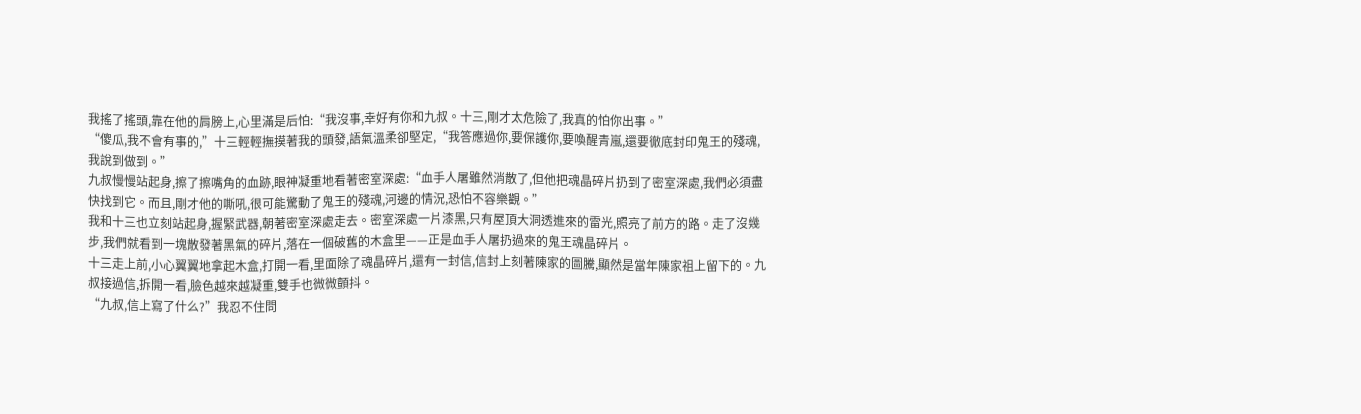我搖了搖頭,靠在他的肩膀上,心里滿是后怕:“我沒事,幸好有你和九叔。十三,剛才太危險了,我真的怕你出事。”
“傻瓜,我不會有事的,”十三輕輕撫摸著我的頭發,語氣溫柔卻堅定,“我答應過你,要保護你,要喚醒青嵐,還要徹底封印鬼王的殘魂,我說到做到。”
九叔慢慢站起身,擦了擦嘴角的血跡,眼神凝重地看著密室深處:“血手人屠雖然消散了,但他把魂晶碎片扔到了密室深處,我們必須盡快找到它。而且,剛才他的嘶吼,很可能驚動了鬼王的殘魂,河邊的情況,恐怕不容樂觀。”
我和十三也立刻站起身,握緊武器,朝著密室深處走去。密室深處一片漆黑,只有屋頂大洞透進來的雷光,照亮了前方的路。走了沒幾步,我們就看到一塊散發著黑氣的碎片,落在一個破舊的木盒里——正是血手人屠扔過來的鬼王魂晶碎片。
十三走上前,小心翼翼地拿起木盒,打開一看,里面除了魂晶碎片,還有一封信,信封上刻著陳家的圖騰,顯然是當年陳家祖上留下的。九叔接過信,拆開一看,臉色越來越凝重,雙手也微微顫抖。
“九叔,信上寫了什么?”我忍不住問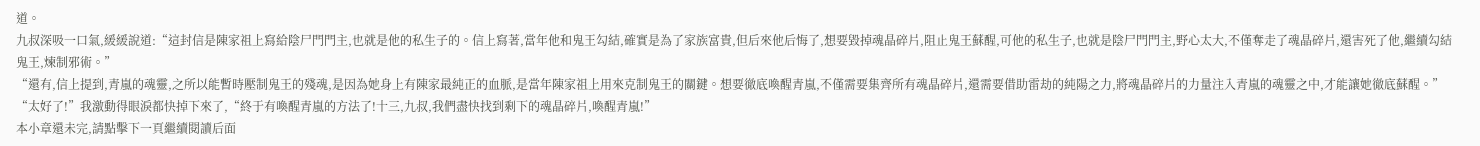道。
九叔深吸一口氣,緩緩說道:“這封信是陳家祖上寫給陰尸門門主,也就是他的私生子的。信上寫著,當年他和鬼王勾結,確實是為了家族富貴,但后來他后悔了,想要毀掉魂晶碎片,阻止鬼王蘇醒,可他的私生子,也就是陰尸門門主,野心太大,不僅奪走了魂晶碎片,還害死了他,繼續勾結鬼王,煉制邪術。”
“還有,信上提到,青嵐的魂靈,之所以能暫時壓制鬼王的殘魂,是因為她身上有陳家最純正的血脈,是當年陳家祖上用來克制鬼王的關鍵。想要徹底喚醒青嵐,不僅需要集齊所有魂晶碎片,還需要借助雷劫的純陽之力,將魂晶碎片的力量注入青嵐的魂靈之中,才能讓她徹底蘇醒。”
“太好了!”我激動得眼淚都快掉下來了,“終于有喚醒青嵐的方法了!十三,九叔,我們盡快找到剩下的魂晶碎片,喚醒青嵐!”
本小章還未完,請點擊下一頁繼續閱讀后面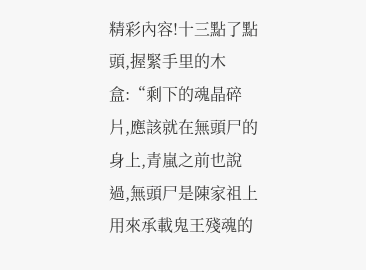精彩內容!十三點了點頭,握緊手里的木盒:“剩下的魂晶碎片,應該就在無頭尸的身上,青嵐之前也說過,無頭尸是陳家祖上用來承載鬼王殘魂的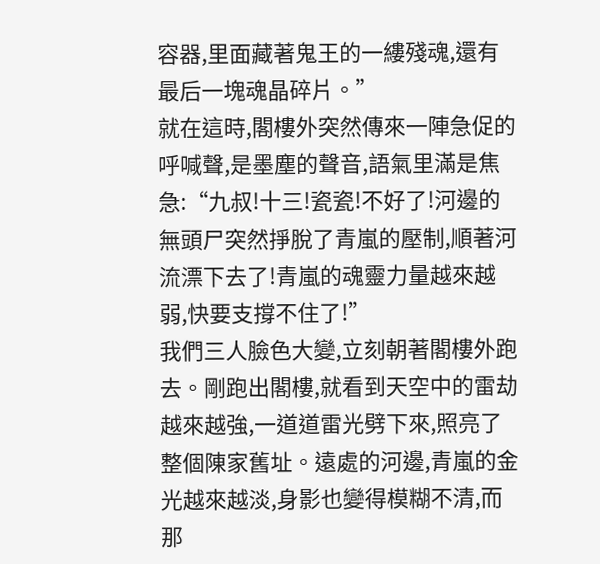容器,里面藏著鬼王的一縷殘魂,還有最后一塊魂晶碎片。”
就在這時,閣樓外突然傳來一陣急促的呼喊聲,是墨塵的聲音,語氣里滿是焦急:“九叔!十三!瓷瓷!不好了!河邊的無頭尸突然掙脫了青嵐的壓制,順著河流漂下去了!青嵐的魂靈力量越來越弱,快要支撐不住了!”
我們三人臉色大變,立刻朝著閣樓外跑去。剛跑出閣樓,就看到天空中的雷劫越來越強,一道道雷光劈下來,照亮了整個陳家舊址。遠處的河邊,青嵐的金光越來越淡,身影也變得模糊不清,而那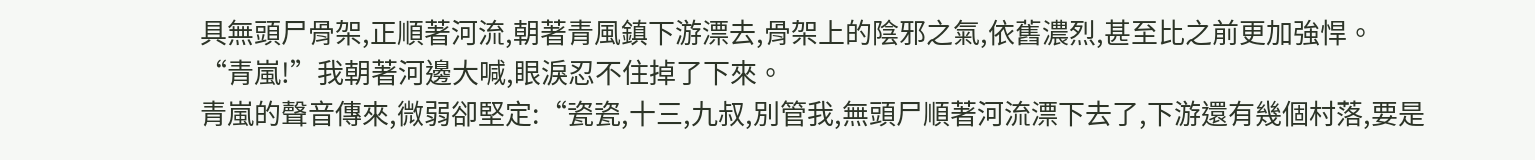具無頭尸骨架,正順著河流,朝著青風鎮下游漂去,骨架上的陰邪之氣,依舊濃烈,甚至比之前更加強悍。
“青嵐!”我朝著河邊大喊,眼淚忍不住掉了下來。
青嵐的聲音傳來,微弱卻堅定:“瓷瓷,十三,九叔,別管我,無頭尸順著河流漂下去了,下游還有幾個村落,要是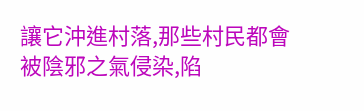讓它沖進村落,那些村民都會被陰邪之氣侵染,陷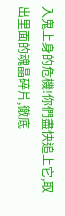入鬼上身的危機!你們盡快追上它,取出里面的魂晶碎片,徹底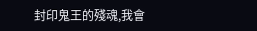封印鬼王的殘魂,我會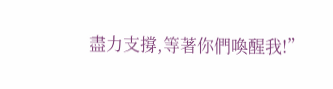盡力支撐,等著你們喚醒我!”